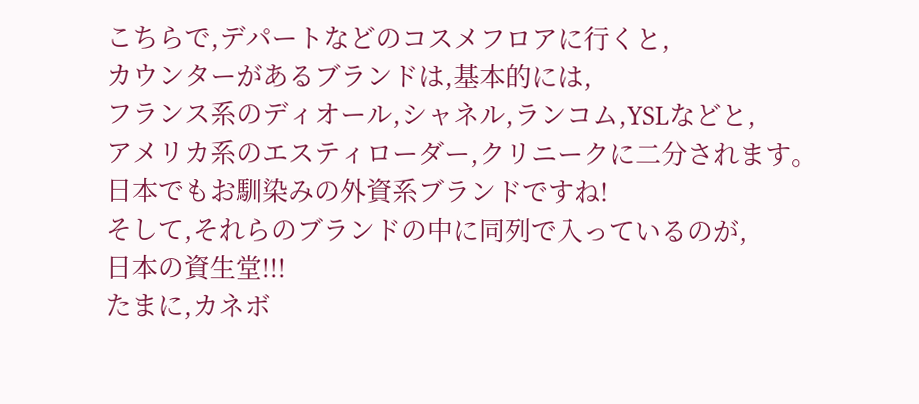こちらで,デパートなどのコスメフロアに行くと,
カウンターがあるブランドは,基本的には,
フランス系のディオール,シャネル,ランコム,YSLなどと,
アメリカ系のエスティローダー,クリニークに二分されます。
日本でもお馴染みの外資系ブランドですね!
そして,それらのブランドの中に同列で入っているのが,
日本の資生堂!!!
たまに,カネボ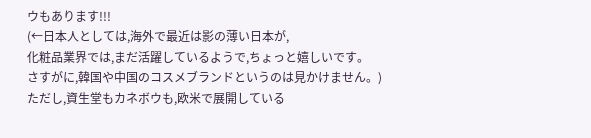ウもあります!!!
(←日本人としては,海外で最近は影の薄い日本が,
化粧品業界では,まだ活躍しているようで,ちょっと嬉しいです。
さすがに,韓国や中国のコスメブランドというのは見かけません。)
ただし,資生堂もカネボウも,欧米で展開している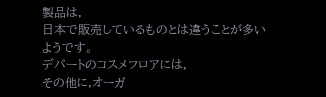製品は,
日本で販売しているものとは違うことが多いようです。
デパートのコスメフロアには,
その他に,オーガ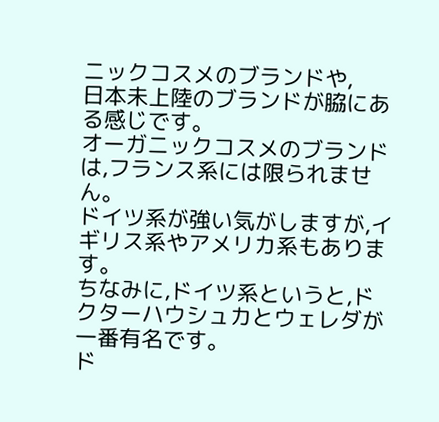ニックコスメのブランドや,
日本未上陸のブランドが脇にある感じです。
オーガニックコスメのブランドは,フランス系には限られません。
ドイツ系が強い気がしますが,イギリス系やアメリカ系もあります。
ちなみに,ドイツ系というと,ドクターハウシュカとウェレダが一番有名です。
ド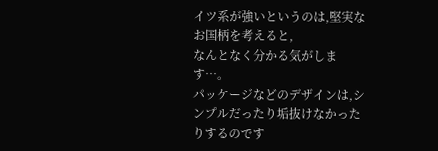イツ系が強いというのは,堅実なお国柄を考えると,
なんとなく分かる気がします…。
パッケージなどのデザインは,シンプルだったり垢抜けなかったりするのです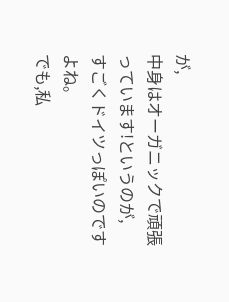が,
中身はオーガニックで頑張っています!というのが,
すごくドイツっぽいのですよね。
でも,私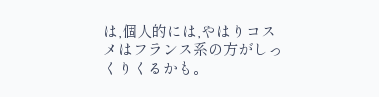は,個人的には,やはりコスメはフランス系の方がしっくりくるかも。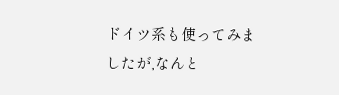ドイツ系も使ってみましたが,なんと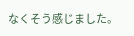なくそう感じました。